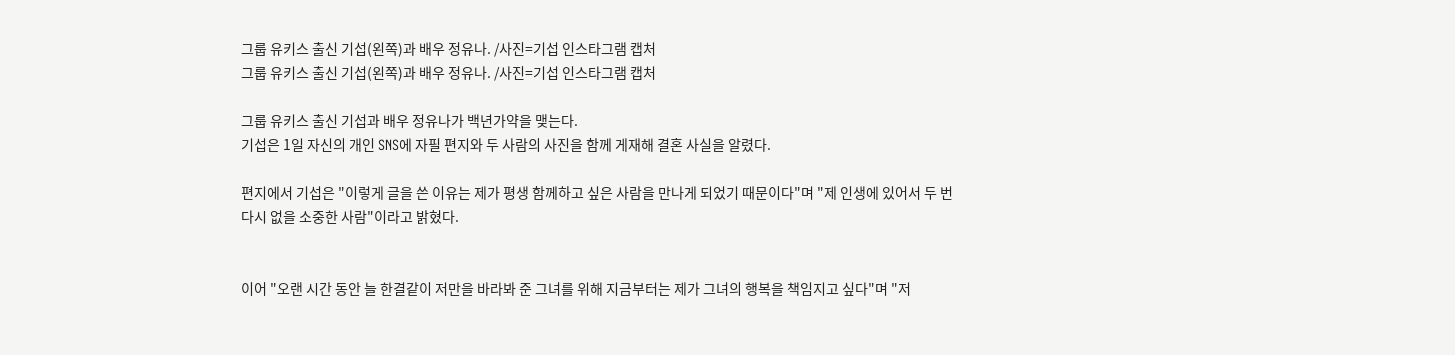그룹 유키스 출신 기섭(왼쪽)과 배우 정유나. /사진=기섭 인스타그램 캡처
그룹 유키스 출신 기섭(왼쪽)과 배우 정유나. /사진=기섭 인스타그램 캡처

그룹 유키스 출신 기섭과 배우 정유나가 백년가약을 맺는다.
기섭은 1일 자신의 개인 SNS에 자필 편지와 두 사람의 사진을 함께 게재해 결혼 사실을 알렸다.

편지에서 기섭은 "이렇게 글을 쓴 이유는 제가 평생 함께하고 싶은 사람을 만나게 되었기 때문이다"며 "제 인생에 있어서 두 번 다시 없을 소중한 사람"이라고 밝혔다.


이어 "오랜 시간 동안 늘 한결같이 저만을 바라봐 준 그녀를 위해 지금부터는 제가 그녀의 행복을 책임지고 싶다"며 "저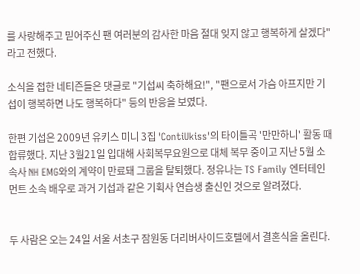를 사랑해주고 믿어주신 팬 여러분의 감사한 마음 절대 잊지 않고 행복하게 살겠다"라고 전했다.

소식을 접한 네티즌들은 댓글로 "기섭씨 축하해요!", "팬으로서 가슴 아프지만 기섭이 행복하면 나도 행복하다" 등의 반응을 보였다.

한편 기섭은 2009년 유키스 미니 3집 'ContiUkiss'의 타이틀곡 '만만하니' 활동 때 합류했다. 지난 3월21일 입대해 사회복무요원으로 대체 복무 중이고 지난 5월 소속사 NH EMG와의 계약이 만료돼 그룹을 탈퇴했다. 정유나는 TS Family 엔터테인먼트 소속 배우로 과거 기섭과 같은 기획사 연습생 출신인 것으로 알려졌다.


두 사람은 오는 24일 서울 서초구 잠원동 더리버사이드호텔에서 결혼식을 올린다.